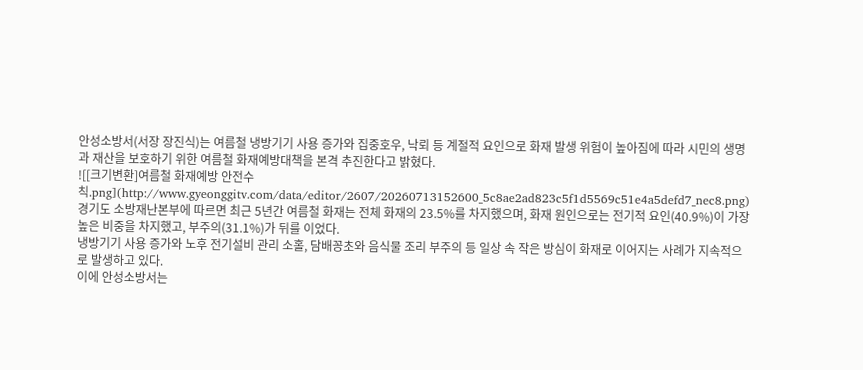안성소방서(서장 장진식)는 여름철 냉방기기 사용 증가와 집중호우, 낙뢰 등 계절적 요인으로 화재 발생 위험이 높아짐에 따라 시민의 생명과 재산을 보호하기 위한 여름철 화재예방대책을 본격 추진한다고 밝혔다.
![[크기변환]여름철 화재예방 안전수칙.png](http://www.gyeonggitv.com/data/editor/2607/20260713152600_5c8ae2ad823c5f1d5569c51e4a5defd7_nec8.png)
경기도 소방재난본부에 따르면 최근 5년간 여름철 화재는 전체 화재의 23.5%를 차지했으며, 화재 원인으로는 전기적 요인(40.9%)이 가장 높은 비중을 차지했고, 부주의(31.1%)가 뒤를 이었다.
냉방기기 사용 증가와 노후 전기설비 관리 소홀, 담배꽁초와 음식물 조리 부주의 등 일상 속 작은 방심이 화재로 이어지는 사례가 지속적으로 발생하고 있다.
이에 안성소방서는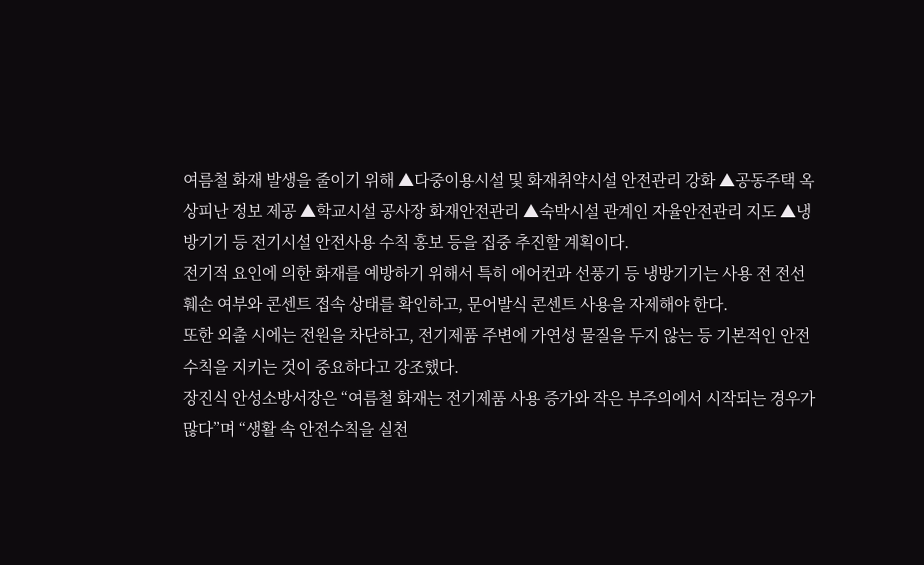여름철 화재 발생을 줄이기 위해 ▲다중이용시설 및 화재취약시설 안전관리 강화 ▲공동주택 옥상피난 정보 제공 ▲학교시설 공사장 화재안전관리 ▲숙박시설 관계인 자율안전관리 지도 ▲냉방기기 등 전기시설 안전사용 수칙 홍보 등을 집중 추진할 계획이다.
전기적 요인에 의한 화재를 예방하기 위해서 특히 에어컨과 선풍기 등 냉방기기는 사용 전 전선 훼손 여부와 콘센트 접속 상태를 확인하고, 문어발식 콘센트 사용을 자제해야 한다.
또한 외출 시에는 전원을 차단하고, 전기제품 주변에 가연성 물질을 두지 않는 등 기본적인 안전수칙을 지키는 것이 중요하다고 강조했다.
장진식 안성소방서장은 “여름철 화재는 전기제품 사용 증가와 작은 부주의에서 시작되는 경우가 많다”며 “생활 속 안전수칙을 실천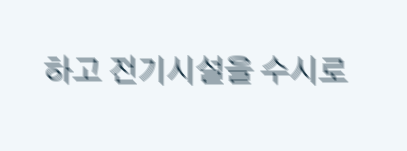하고 전기시설을 수시로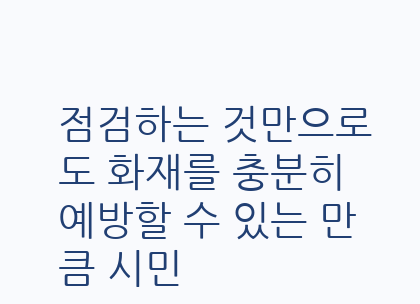점검하는 것만으로도 화재를 충분히 예방할 수 있는 만큼 시민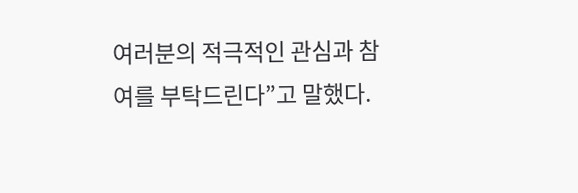여러분의 적극적인 관심과 참여를 부탁드린다”고 말했다.